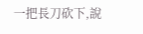一把長刀砍下,說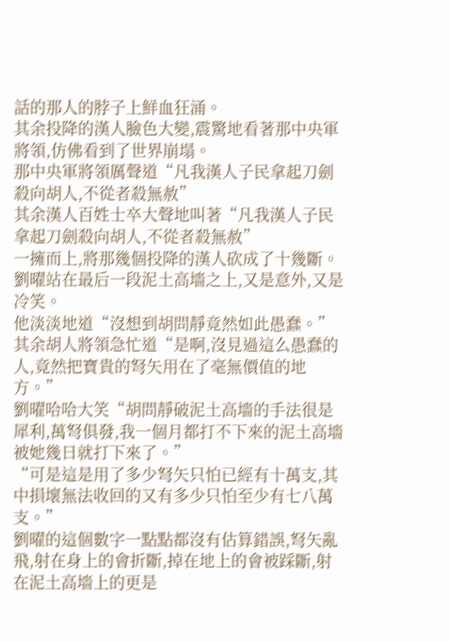話的那人的脖子上鮮血狂涌。
其余投降的漢人臉色大變,震驚地看著那中央軍將領,仿佛看到了世界崩塌。
那中央軍將領厲聲道“凡我漢人子民拿起刀劍殺向胡人,不從者殺無赦”
其余漢人百姓士卒大聲地叫著“凡我漢人子民拿起刀劍殺向胡人,不從者殺無赦”
一擁而上,將那幾個投降的漢人砍成了十幾斷。
劉曜站在最后一段泥土高墻之上,又是意外,又是冷笑。
他淡淡地道“沒想到胡問靜竟然如此愚蠢。”
其余胡人將領急忙道“是啊,沒見過這么愚蠢的人,竟然把寶貴的弩矢用在了毫無價值的地方。”
劉曜哈哈大笑“胡問靜破泥土高墻的手法很是犀利,萬弩俱發,我一個月都打不下來的泥土高墻被她幾日就打下來了。”
“可是這是用了多少弩矢只怕已經有十萬支,其中損壞無法收回的又有多少只怕至少有七八萬支。”
劉曜的這個數字一點點都沒有估算錯誤,弩矢亂飛,射在身上的會折斷,掉在地上的會被踩斷,射在泥土高墻上的更是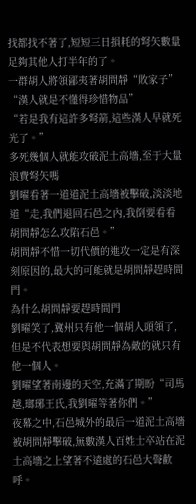找都找不著了,短短三日損耗的弩矢數量足夠其他人打半年的了。
一群胡人將領鄙夷著胡問靜“敗家子”
“漢人就是不懂得珍惜物品”
“若是我有這許多弩箭,這些漢人早就死光了。”
多死幾個人就能攻破泥土高墻,至于大量浪費弩矢嗎
劉曜看著一道道泥土高墻被擊破,淡淡地道“走,我們退回石邑之內,我倒要看看胡問靜怎么攻陷石邑。”
胡問靜不惜一切代價的進攻一定是有深刻原因的,最大的可能就是胡問靜趕時間門。
為什么胡問靜要趕時間門
劉曜笑了,冀州只有他一個胡人頭領了,但是不代表想要與胡問靜為敵的就只有他一個人。
劉曜望著南邊的天空,充滿了期盼“司馬越,瑯琊王氏,我劉曜等著你們。”
夜幕之中,石邑城外的最后一道泥土高墻被胡問靜擊破,無數漢人百姓士卒站在泥土高墻之上望著不遠處的石邑大聲歡呼。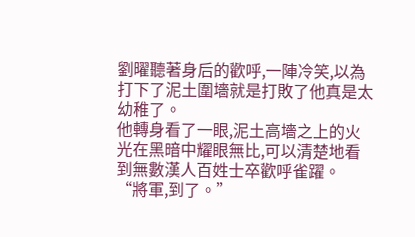劉曜聽著身后的歡呼,一陣冷笑,以為打下了泥土圍墻就是打敗了他真是太幼稚了。
他轉身看了一眼,泥土高墻之上的火光在黑暗中耀眼無比,可以清楚地看到無數漢人百姓士卒歡呼雀躍。
“將軍,到了。”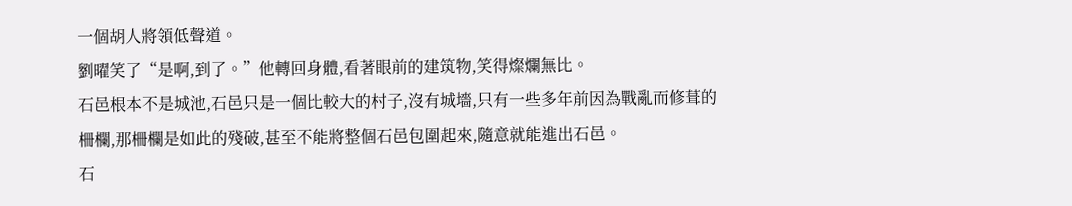一個胡人將領低聲道。
劉曜笑了“是啊,到了。”他轉回身體,看著眼前的建筑物,笑得燦爛無比。
石邑根本不是城池,石邑只是一個比較大的村子,沒有城墻,只有一些多年前因為戰亂而修葺的柵欄,那柵欄是如此的殘破,甚至不能將整個石邑包圍起來,隨意就能進出石邑。
石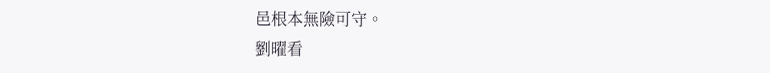邑根本無險可守。
劉曜看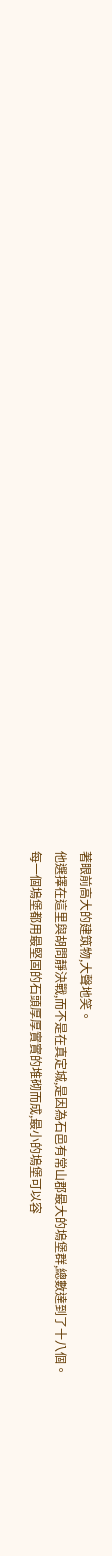著眼前高大的建筑物,大聲地笑。
他選擇在這里與胡問靜決戰,而不是在真定城,是因為石邑有常山郡最大的塢堡群,總數達到了十八個。
每一個塢堡都用最堅固的石頭厚厚實實的堆砌而成,最小的塢堡可以容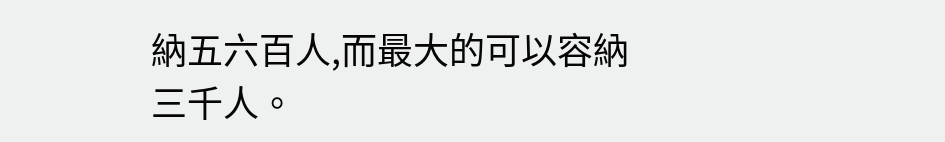納五六百人,而最大的可以容納三千人。